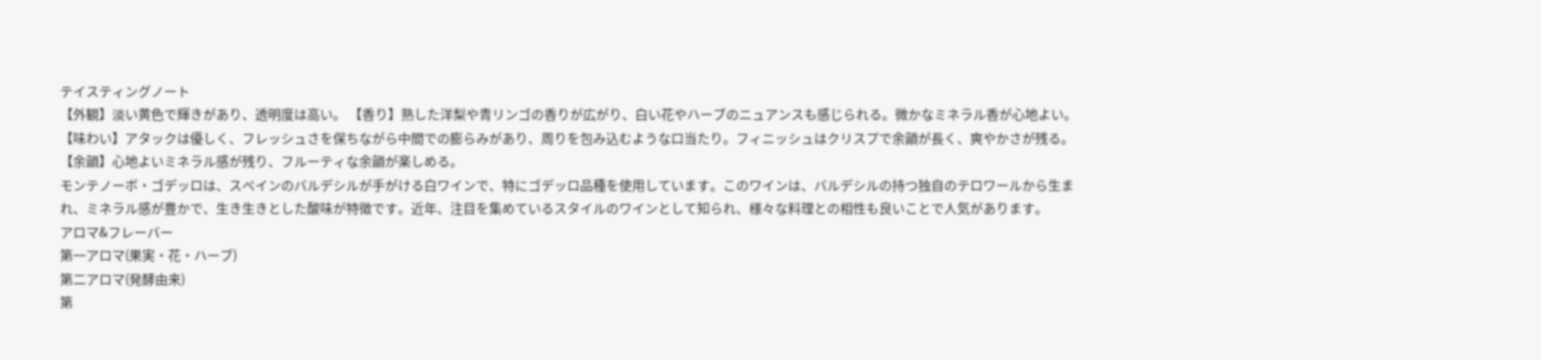テイスティングノート
【外観】淡い黄色で輝きがあり、透明度は高い。 【香り】熟した洋梨や青リンゴの香りが広がり、白い花やハーブのニュアンスも感じられる。微かなミネラル香が心地よい。 【味わい】アタックは優しく、フレッシュさを保ちながら中間での膨らみがあり、周りを包み込むような口当たり。フィニッシュはクリスプで余韻が長く、爽やかさが残る。 【余韻】心地よいミネラル感が残り、フルーティな余韻が楽しめる。
モンテノーボ・ゴデッロは、スペインのバルデシルが手がける白ワインで、特にゴデッロ品種を使用しています。このワインは、バルデシルの持つ独自のテロワールから生まれ、ミネラル感が豊かで、生き生きとした酸味が特徴です。近年、注目を集めているスタイルのワインとして知られ、様々な料理との相性も良いことで人気があります。
アロマ&フレーバー
第一アロマ(果実・花・ハーブ)
第二アロマ(発酵由来)
第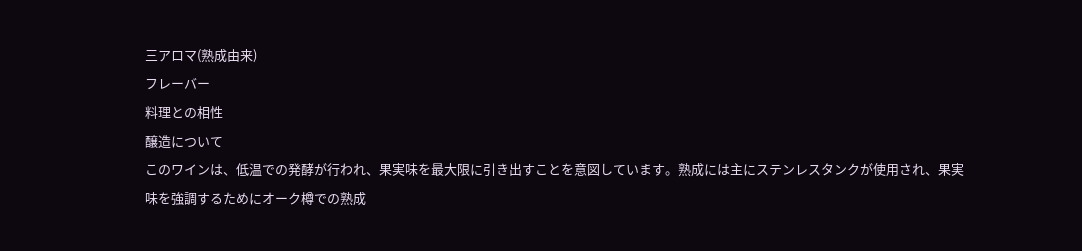三アロマ(熟成由来)
フレーバー
料理との相性
醸造について
このワインは、低温での発酵が行われ、果実味を最大限に引き出すことを意図しています。熟成には主にステンレスタンクが使用され、果実味を強調するためにオーク樽での熟成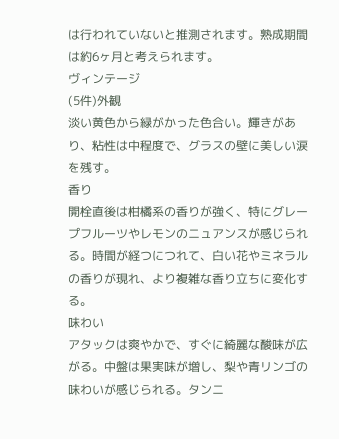は行われていないと推測されます。熟成期間は約6ヶ月と考えられます。
ヴィンテージ
(5件)外観
淡い黄色から緑がかった色合い。輝きがあり、粘性は中程度で、グラスの壁に美しい涙を残す。
香り
開栓直後は柑橘系の香りが強く、特にグレープフルーツやレモンのニュアンスが感じられる。時間が経つにつれて、白い花やミネラルの香りが現れ、より複雑な香り立ちに変化する。
味わい
アタックは爽やかで、すぐに綺麗な酸味が広がる。中盤は果実味が増し、梨や青リンゴの味わいが感じられる。タンニ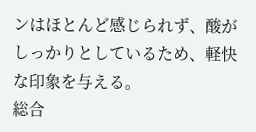ンはほとんど感じられず、酸がしっかりとしているため、軽快な印象を与える。
総合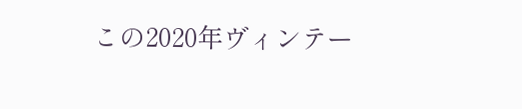この2020年ヴィンテー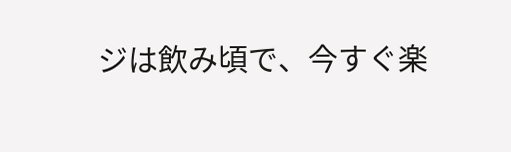ジは飲み頃で、今すぐ楽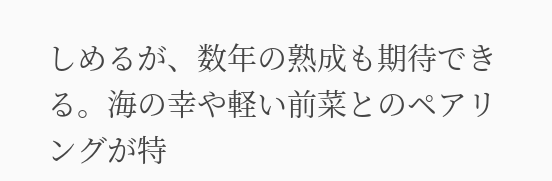しめるが、数年の熟成も期待できる。海の幸や軽い前菜とのペアリングが特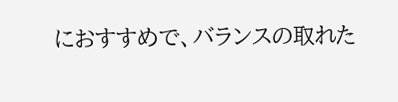におすすめで、バランスの取れた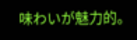味わいが魅力的。